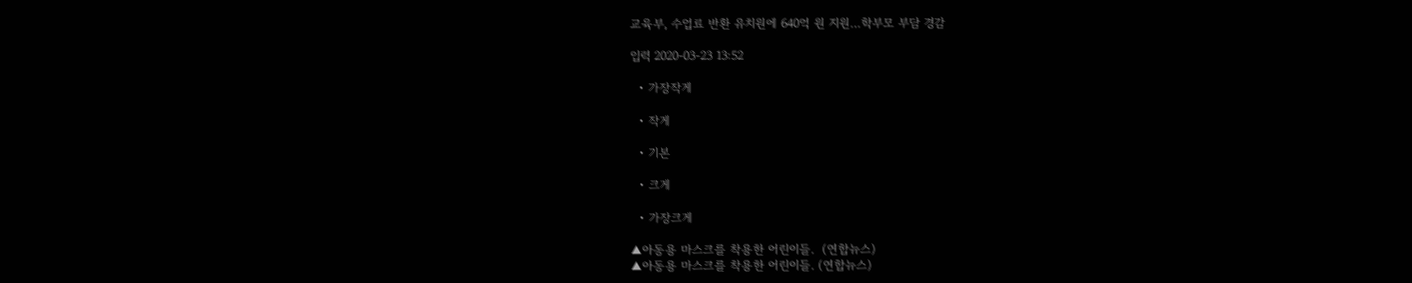교육부, 수업료 반환 유치원에 640억 원 지원…학부모 부담 경감

입력 2020-03-23 13:52

  • 가장작게

  • 작게

  • 기본

  • 크게

  • 가장크게

▲아동용 마스크를 착용한 어린이들.  (연합뉴스)
▲아동용 마스크를 착용한 어린이들. (연합뉴스)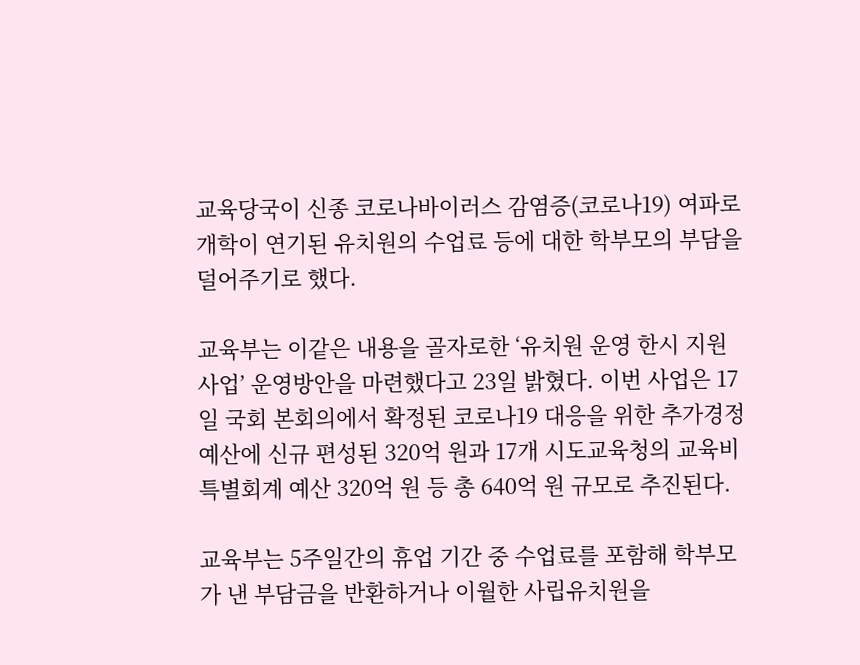교육당국이 신종 코로나바이러스 감염증(코로나19) 여파로 개학이 연기된 유치원의 수업료 등에 대한 학부모의 부담을 덜어주기로 했다.

교육부는 이같은 내용을 골자로한 ‘유치원 운영 한시 지원사업’ 운영방안을 마련했다고 23일 밝혔다. 이번 사업은 17일 국회 본회의에서 확정된 코로나19 대응을 위한 추가경정예산에 신규 편성된 320억 원과 17개 시도교육청의 교육비특별회계 예산 320억 원 등 총 640억 원 규모로 추진된다.

교육부는 5주일간의 휴업 기간 중 수업료를 포함해 학부모가 낸 부담금을 반환하거나 이월한 사립유치원을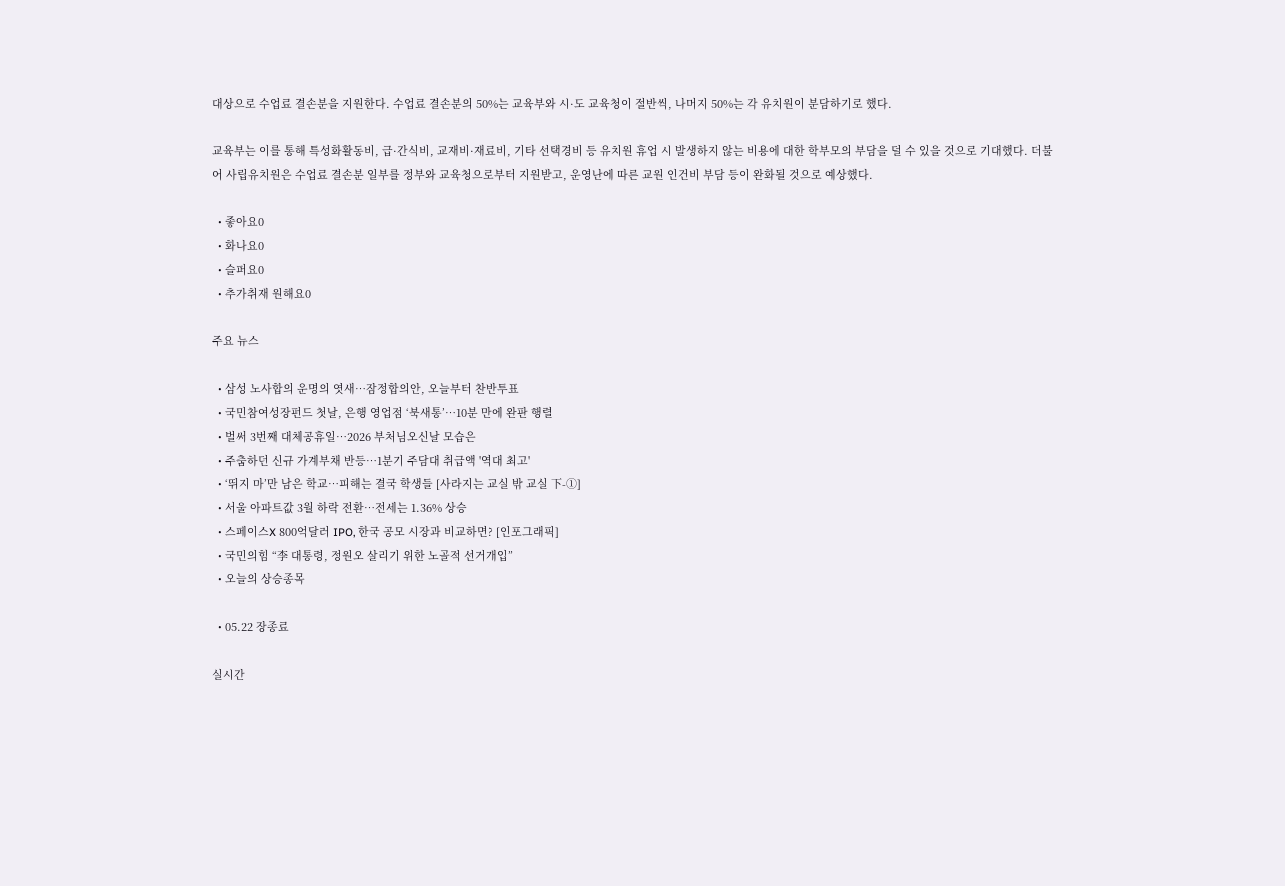대상으로 수업료 결손분을 지원한다. 수업료 결손분의 50%는 교육부와 시·도 교육청이 절반씩, 나머지 50%는 각 유치원이 분담하기로 했다.

교육부는 이를 통해 특성화활동비, 급·간식비, 교재비·재료비, 기타 선택경비 등 유치원 휴업 시 발생하지 않는 비용에 대한 학부모의 부담을 덜 수 있을 것으로 기대했다. 더불어 사립유치원은 수업료 결손분 일부를 정부와 교육청으로부터 지원받고, 운영난에 따른 교원 인건비 부담 등이 완화될 것으로 예상했다.

  • 좋아요0
  • 화나요0
  • 슬퍼요0
  • 추가취재 원해요0

주요 뉴스

  • 삼성 노사합의 운명의 엿새⋯잠정합의안, 오늘부터 찬반투표
  • 국민참여성장펀드 첫날, 은행 영업점 ‘북새통’⋯10분 만에 완판 행렬
  • 벌써 3번째 대체공휴일…2026 부처님오신날 모습은
  • 주춤하던 신규 가계부채 반등⋯1분기 주담대 취급액 '역대 최고'
  • ‘뛰지 마’만 남은 학교…피해는 결국 학생들 [사라지는 교실 밖 교실 下-①]
  • 서울 아파트값 3월 하락 전환⋯전세는 1.36% 상승
  • 스페이스X 800억달러 IPO, 한국 공모 시장과 비교하면? [인포그래픽]
  • 국민의힘 “李 대통령, 정원오 살리기 위한 노골적 선거개입”
  • 오늘의 상승종목

  • 05.22 장종료

실시간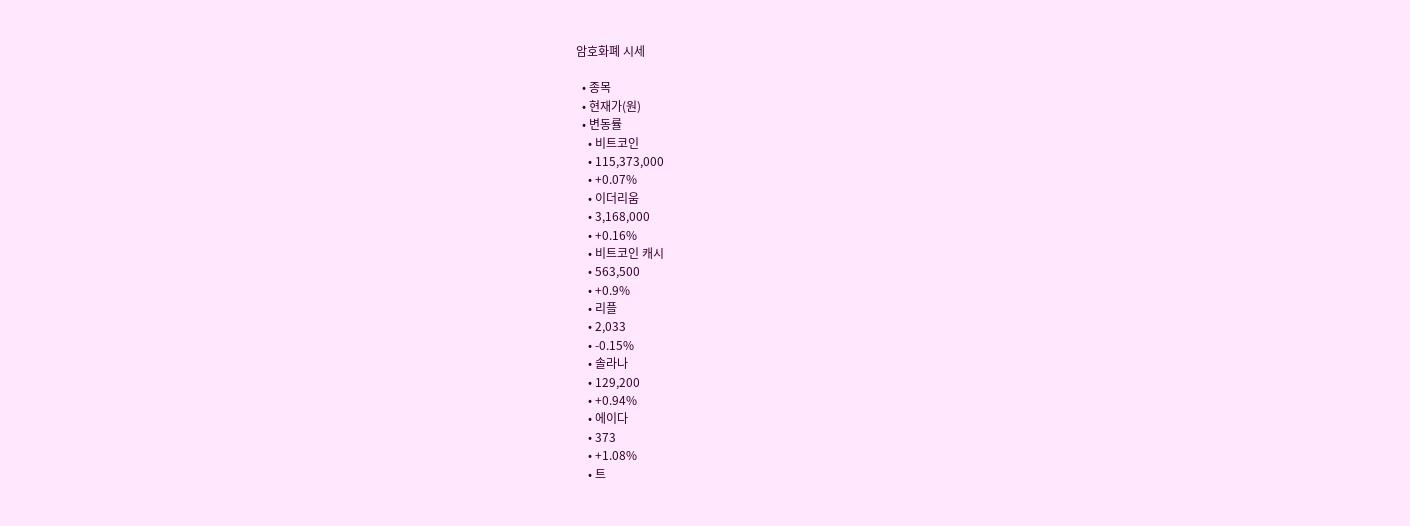암호화폐 시세

  • 종목
  • 현재가(원)
  • 변동률
    • 비트코인
    • 115,373,000
    • +0.07%
    • 이더리움
    • 3,168,000
    • +0.16%
    • 비트코인 캐시
    • 563,500
    • +0.9%
    • 리플
    • 2,033
    • -0.15%
    • 솔라나
    • 129,200
    • +0.94%
    • 에이다
    • 373
    • +1.08%
    • 트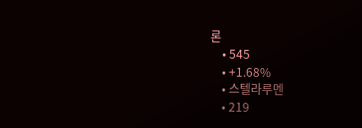론
    • 545
    • +1.68%
    • 스텔라루멘
    • 219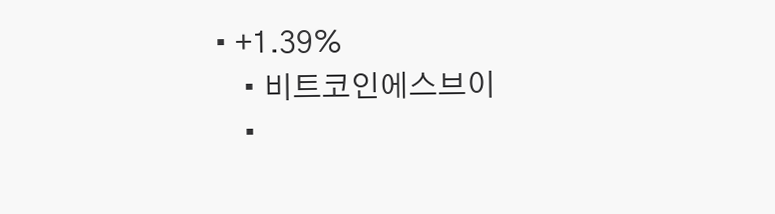• +1.39%
    • 비트코인에스브이
    •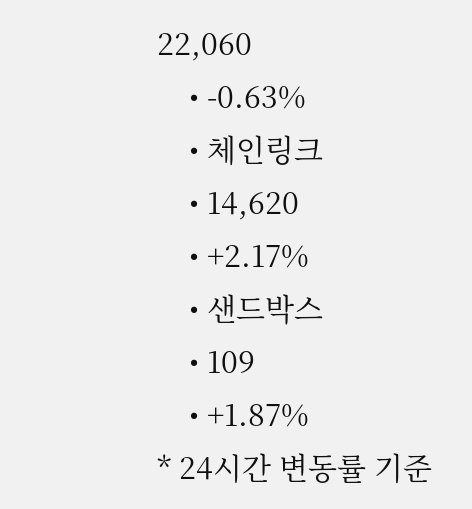22,060
    • -0.63%
    • 체인링크
    • 14,620
    • +2.17%
    • 샌드박스
    • 109
    • +1.87%
* 24시간 변동률 기준